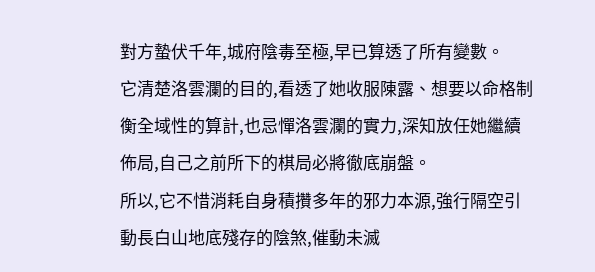對方蟄伏千年,城府陰毒至極,早已算透了所有變數。
它清楚洛雲瀾的目的,看透了她收服陳露、想要以命格制衡全域性的算計,也忌憚洛雲瀾的實力,深知放任她繼續佈局,自己之前所下的棋局必將徹底崩盤。
所以,它不惜消耗自身積攢多年的邪力本源,強行隔空引動長白山地底殘存的陰煞,催動未滅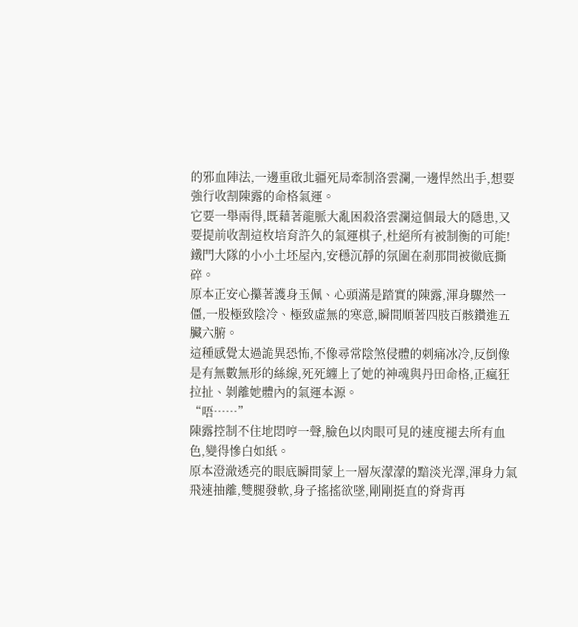的邪血陣法,一邊重啟北疆死局牽制洛雲瀾,一邊悍然出手,想要強行收割陳露的命格氣運。
它要一舉兩得,既藉著龍脈大亂困殺洛雲瀾這個最大的隱患,又要提前收割這枚培育許久的氣運棋子,杜絕所有被制衡的可能!
鐵門大隊的小小土坯屋內,安穩沉靜的氛圍在剎那間被徹底撕碎。
原本正安心攥著護身玉佩、心頭滿是踏實的陳露,渾身驟然一僵,一股極致陰冷、極致虛無的寒意,瞬間順著四肢百骸鑽進五臟六腑。
這種感覺太過詭異恐怖,不像尋常陰煞侵體的刺痛冰冷,反倒像是有無數無形的絲線,死死纏上了她的神魂與丹田命格,正瘋狂拉扯、剝離她體內的氣運本源。
“唔……”
陳露控制不住地悶哼一聲,臉色以肉眼可見的速度褪去所有血色,變得慘白如紙。
原本澄澈透亮的眼底瞬間蒙上一層灰濛濛的黯淡光澤,渾身力氣飛速抽離,雙腿發軟,身子搖搖欲墜,剛剛挺直的脊背再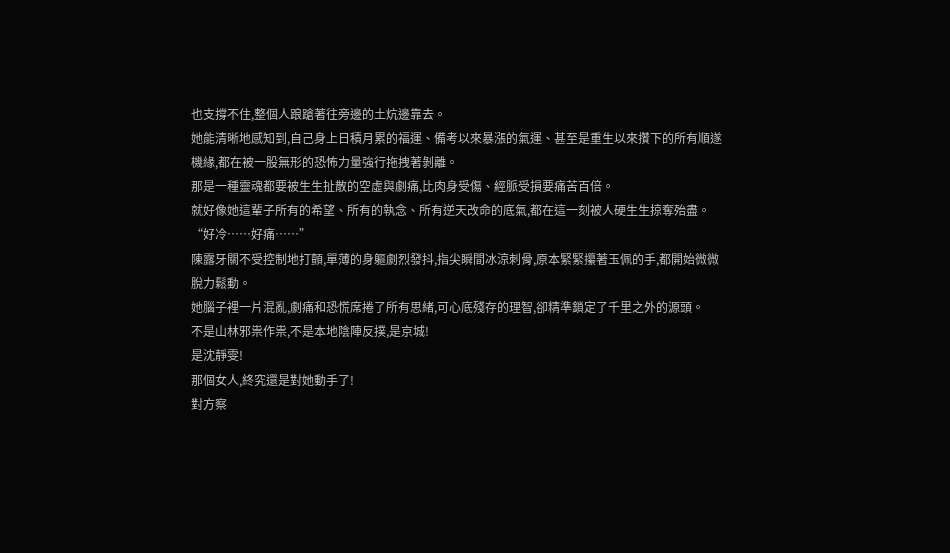也支撐不住,整個人踉蹌著往旁邊的土炕邊靠去。
她能清晰地感知到,自己身上日積月累的福運、備考以來暴漲的氣運、甚至是重生以來攢下的所有順遂機緣,都在被一股無形的恐怖力量強行拖拽著剝離。
那是一種靈魂都要被生生扯散的空虛與劇痛,比肉身受傷、經脈受損要痛苦百倍。
就好像她這輩子所有的希望、所有的執念、所有逆天改命的底氣,都在這一刻被人硬生生掠奪殆盡。
“好冷……好痛……”
陳露牙關不受控制地打顫,單薄的身軀劇烈發抖,指尖瞬間冰涼刺骨,原本緊緊攥著玉佩的手,都開始微微脫力鬆動。
她腦子裡一片混亂,劇痛和恐慌席捲了所有思緒,可心底殘存的理智,卻精準鎖定了千里之外的源頭。
不是山林邪祟作祟,不是本地陰陣反撲,是京城!
是沈靜雯!
那個女人,終究還是對她動手了!
對方察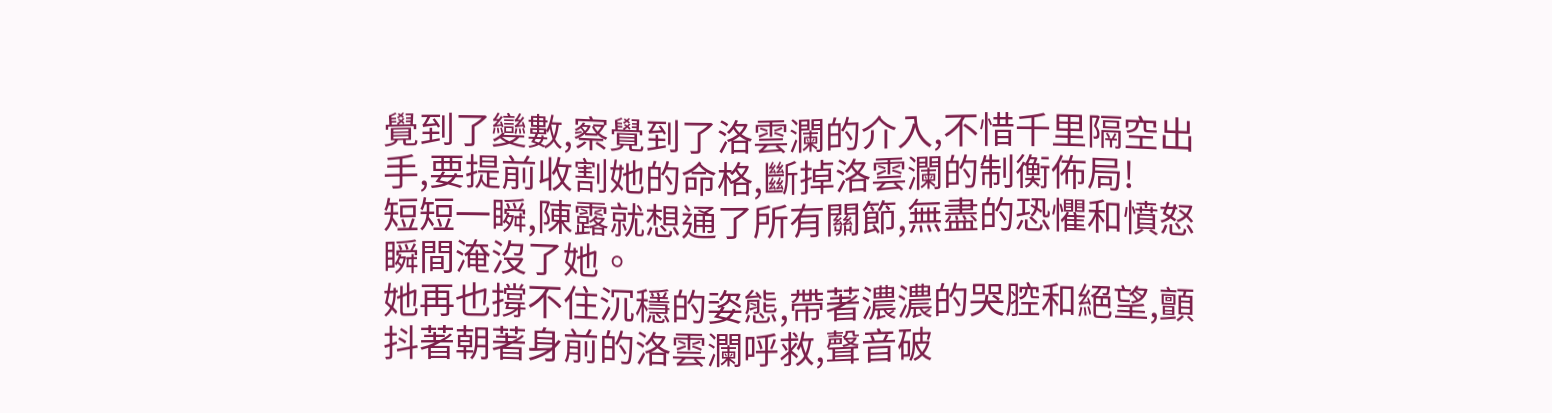覺到了變數,察覺到了洛雲瀾的介入,不惜千里隔空出手,要提前收割她的命格,斷掉洛雲瀾的制衡佈局!
短短一瞬,陳露就想通了所有關節,無盡的恐懼和憤怒瞬間淹沒了她。
她再也撐不住沉穩的姿態,帶著濃濃的哭腔和絕望,顫抖著朝著身前的洛雲瀾呼救,聲音破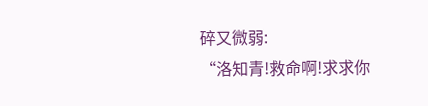碎又微弱:
“洛知青!救命啊!求求你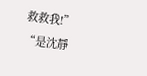救救我!”
“是沈靜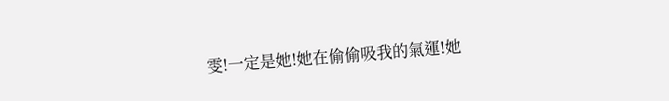雯!一定是她!她在偷偷吸我的氣運!她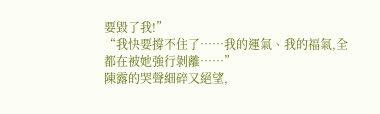要毀了我!”
“我快要撐不住了……我的運氣、我的福氣,全都在被她強行剝離……”
陳露的哭聲細碎又絕望,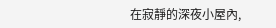在寂靜的深夜小屋內,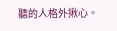聽的人格外揪心。